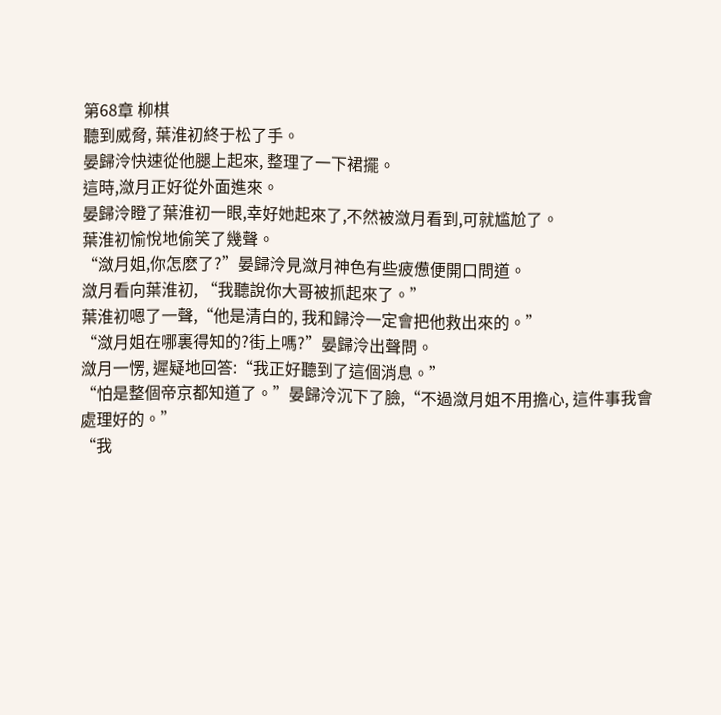第68章 柳棋
聽到威脅, 葉淮初終于松了手。
晏歸泠快速從他腿上起來, 整理了一下裙擺。
這時,潋月正好從外面進來。
晏歸泠瞪了葉淮初一眼,幸好她起來了,不然被潋月看到,可就尴尬了。
葉淮初愉悅地偷笑了幾聲。
“潋月姐,你怎麽了?”晏歸泠見潋月神色有些疲憊便開口問道。
潋月看向葉淮初, “我聽說你大哥被抓起來了。”
葉淮初嗯了一聲,“他是清白的, 我和歸泠一定會把他救出來的。”
“潋月姐在哪裏得知的?街上嗎?”晏歸泠出聲問。
潋月一愣, 遲疑地回答:“我正好聽到了這個消息。”
“怕是整個帝京都知道了。”晏歸泠沉下了臉,“不過潋月姐不用擔心, 這件事我會處理好的。”
“我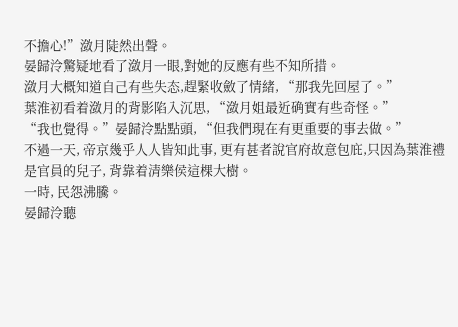不擔心!”潋月陡然出聲。
晏歸泠驚疑地看了潋月一眼,對她的反應有些不知所措。
潋月大概知道自己有些失态,趕緊收斂了情緒, “那我先回屋了。”
葉淮初看着潋月的背影陷入沉思, “潋月姐最近确實有些奇怪。”
“我也覺得。”晏歸泠點點頭, “但我們現在有更重要的事去做。”
不過一天, 帝京幾乎人人皆知此事, 更有甚者說官府故意包庇,只因為葉淮禮是官員的兒子, 背靠着清樂侯這棵大樹。
一時, 民怨沸騰。
晏歸泠聽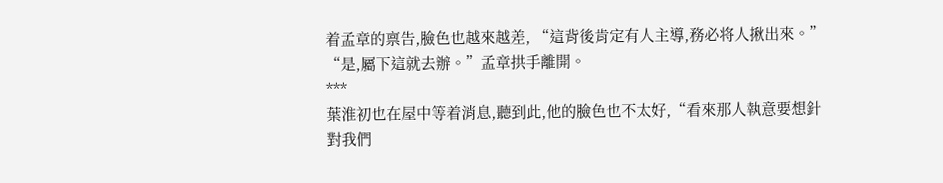着孟章的禀告,臉色也越來越差, “這背後肯定有人主導,務必将人揪出來。”
“是,屬下這就去辦。”孟章拱手離開。
***
葉淮初也在屋中等着消息,聽到此,他的臉色也不太好,“看來那人執意要想針對我們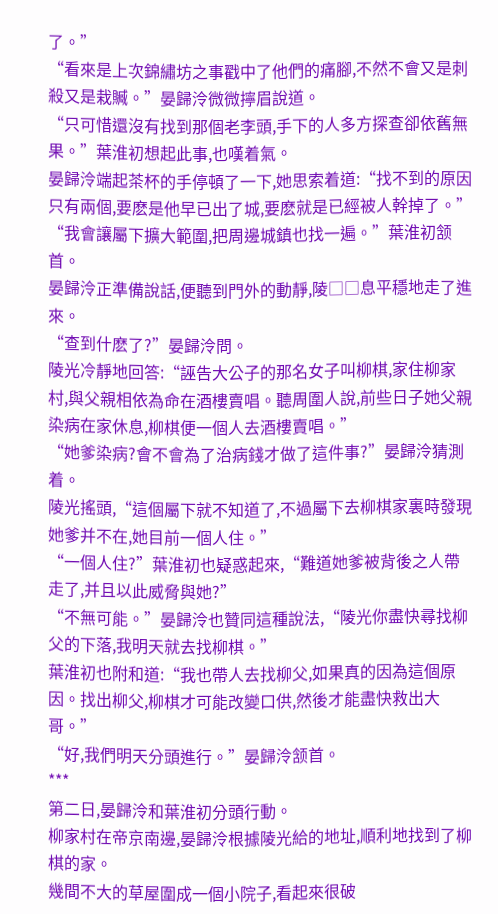了。”
“看來是上次錦繡坊之事戳中了他們的痛腳,不然不會又是刺殺又是栽贓。”晏歸泠微微擰眉說道。
“只可惜還沒有找到那個老李頭,手下的人多方探查卻依舊無果。”葉淮初想起此事,也嘆着氣。
晏歸泠端起茶杯的手停頓了一下,她思索着道:“找不到的原因只有兩個,要麽是他早已出了城,要麽就是已經被人幹掉了。”
“我會讓屬下擴大範圍,把周邊城鎮也找一遍。”葉淮初颔首。
晏歸泠正準備說話,便聽到門外的動靜,陵□□息平穩地走了進來。
“查到什麽了?”晏歸泠問。
陵光冷靜地回答:“誣告大公子的那名女子叫柳棋,家住柳家村,與父親相依為命在酒樓賣唱。聽周圍人說,前些日子她父親染病在家休息,柳棋便一個人去酒樓賣唱。”
“她爹染病?會不會為了治病錢才做了這件事?”晏歸泠猜測着。
陵光搖頭,“這個屬下就不知道了,不過屬下去柳棋家裏時發現她爹并不在,她目前一個人住。”
“一個人住?”葉淮初也疑惑起來,“難道她爹被背後之人帶走了,并且以此威脅與她?”
“不無可能。”晏歸泠也贊同這種說法,“陵光你盡快尋找柳父的下落,我明天就去找柳棋。”
葉淮初也附和道:“我也帶人去找柳父,如果真的因為這個原因。找出柳父,柳棋才可能改變口供,然後才能盡快救出大哥。”
“好,我們明天分頭進行。”晏歸泠颔首。
***
第二日,晏歸泠和葉淮初分頭行動。
柳家村在帝京南邊,晏歸泠根據陵光給的地址,順利地找到了柳棋的家。
幾間不大的草屋圍成一個小院子,看起來很破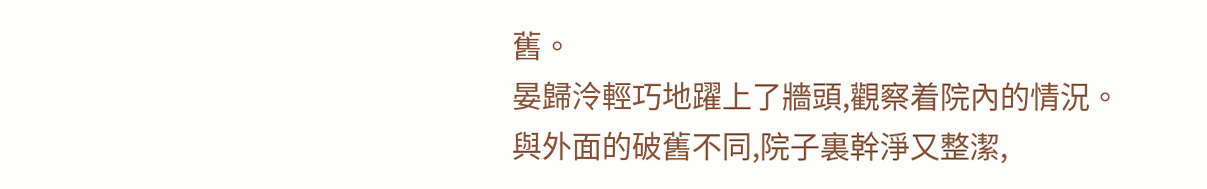舊。
晏歸泠輕巧地躍上了牆頭,觀察着院內的情況。
與外面的破舊不同,院子裏幹淨又整潔,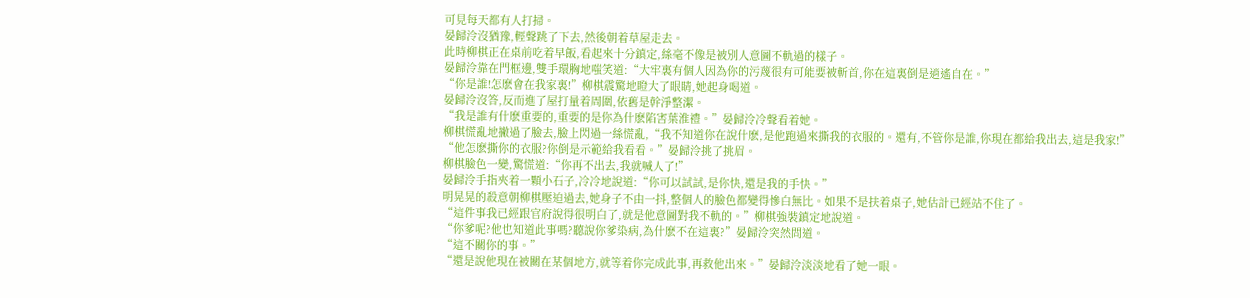可見每天都有人打掃。
晏歸泠沒猶豫,輕聲跳了下去,然後朝着草屋走去。
此時柳棋正在桌前吃着早飯,看起來十分鎮定,絲毫不像是被別人意圖不軌過的樣子。
晏歸泠靠在門框邊,雙手環胸地嗤笑道:“大牢裏有個人因為你的污蔑很有可能要被斬首,你在這裏倒是逍遙自在。”
“你是誰!怎麽會在我家裏!”柳棋震驚地瞪大了眼睛,她起身喝道。
晏歸泠沒答,反而進了屋打量着周圍,依舊是幹淨整潔。
“我是誰有什麽重要的,重要的是你為什麽陷害葉淮禮。”晏歸泠冷聲看着她。
柳棋慌亂地撇過了臉去,臉上閃過一絲慌亂,“我不知道你在說什麽,是他跑過來撕我的衣服的。還有,不管你是誰,你現在都給我出去,這是我家!”
“他怎麽撕你的衣服?你倒是示範給我看看。”晏歸泠挑了挑眉。
柳棋臉色一變,驚慌道:“你再不出去,我就喊人了!”
晏歸泠手指夾着一顆小石子,冷冷地說道:“你可以試試,是你快,還是我的手快。”
明晃晃的殺意朝柳棋壓迫過去,她身子不由一抖,整個人的臉色都變得慘白無比。如果不是扶着桌子,她估計已經站不住了。
“這件事我已經跟官府說得很明白了,就是他意圖對我不軌的。”柳棋強裝鎮定地說道。
“你爹呢?他也知道此事嗎?聽說你爹染病,為什麽不在這裏?”晏歸泠突然問道。
“這不關你的事。”
“還是說他現在被關在某個地方,就等着你完成此事,再救他出來。”晏歸泠淡淡地看了她一眼。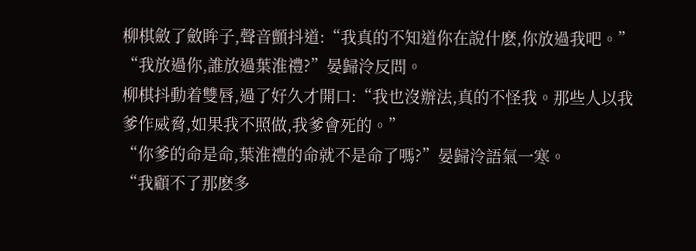柳棋斂了斂眸子,聲音顫抖道:“我真的不知道你在說什麽,你放過我吧。”
“我放過你,誰放過葉淮禮?”晏歸泠反問。
柳棋抖動着雙唇,過了好久才開口:“我也沒辦法,真的不怪我。那些人以我爹作威脅,如果我不照做,我爹會死的。”
“你爹的命是命,葉淮禮的命就不是命了嗎?”晏歸泠語氣一寒。
“我顧不了那麽多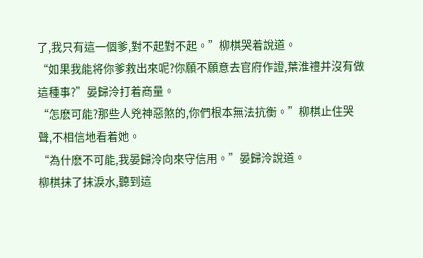了,我只有這一個爹,對不起對不起。”柳棋哭着說道。
“如果我能将你爹救出來呢?你願不願意去官府作證,葉淮禮并沒有做這種事?”晏歸泠打着商量。
“怎麽可能?那些人兇神惡煞的,你們根本無法抗衡。”柳棋止住哭聲,不相信地看着她。
“為什麽不可能,我晏歸泠向來守信用。”晏歸泠說道。
柳棋抹了抹淚水,聽到這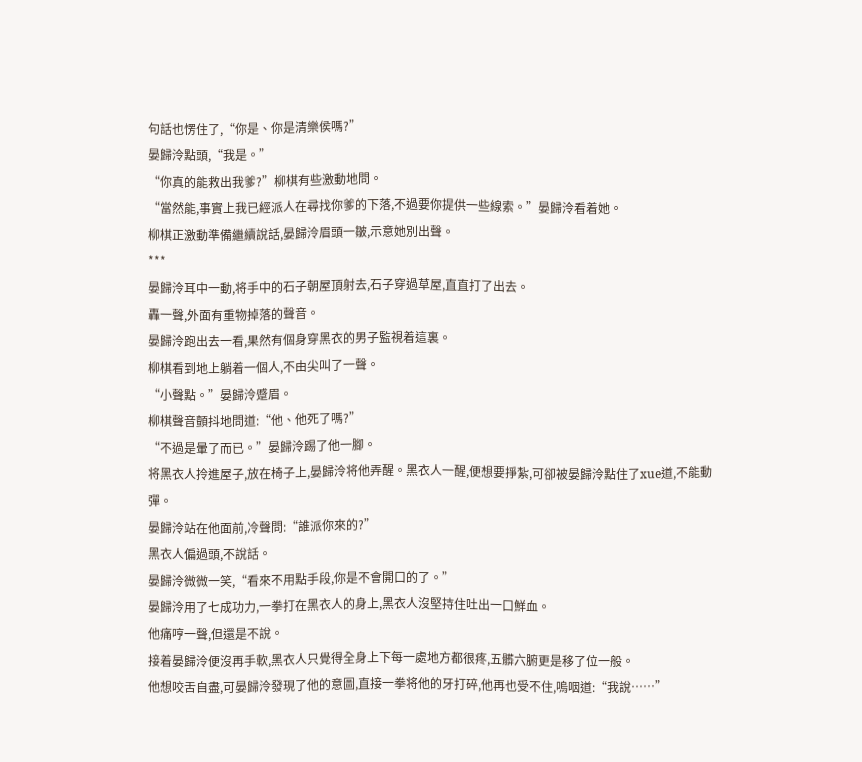句話也愣住了,“你是、你是清樂侯嗎?”
晏歸泠點頭,“我是。”
“你真的能救出我爹?”柳棋有些激動地問。
“當然能,事實上我已經派人在尋找你爹的下落,不過要你提供一些線索。”晏歸泠看着她。
柳棋正激動準備繼續說話,晏歸泠眉頭一皺,示意她別出聲。
***
晏歸泠耳中一動,将手中的石子朝屋頂射去,石子穿過草屋,直直打了出去。
轟一聲,外面有重物掉落的聲音。
晏歸泠跑出去一看,果然有個身穿黑衣的男子監視着這裏。
柳棋看到地上躺着一個人,不由尖叫了一聲。
“小聲點。”晏歸泠蹙眉。
柳棋聲音顫抖地問道:“他、他死了嗎?”
“不過是暈了而已。”晏歸泠踢了他一腳。
将黑衣人拎進屋子,放在椅子上,晏歸泠将他弄醒。黑衣人一醒,便想要掙紮,可卻被晏歸泠點住了xue道,不能動彈。
晏歸泠站在他面前,冷聲問:“誰派你來的?”
黑衣人偏過頭,不說話。
晏歸泠微微一笑,“看來不用點手段,你是不會開口的了。”
晏歸泠用了七成功力,一拳打在黑衣人的身上,黑衣人沒堅持住吐出一口鮮血。
他痛哼一聲,但還是不說。
接着晏歸泠便沒再手軟,黑衣人只覺得全身上下每一處地方都很疼,五髒六腑更是移了位一般。
他想咬舌自盡,可晏歸泠發現了他的意圖,直接一拳将他的牙打碎,他再也受不住,嗚咽道:“我說……”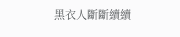黑衣人斷斷續續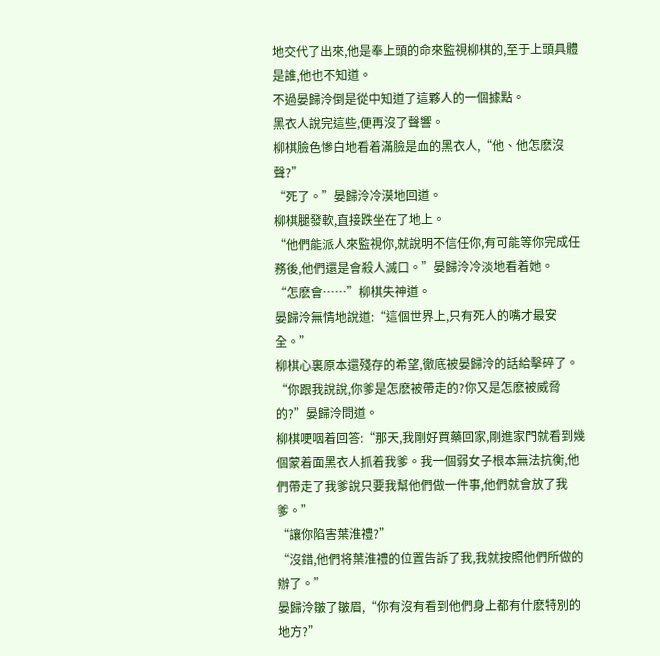地交代了出來,他是奉上頭的命來監視柳棋的,至于上頭具體是誰,他也不知道。
不過晏歸泠倒是從中知道了這夥人的一個據點。
黑衣人說完這些,便再沒了聲響。
柳棋臉色慘白地看着滿臉是血的黑衣人,“他、他怎麽沒聲?”
“死了。”晏歸泠冷漠地回道。
柳棋腿發軟,直接跌坐在了地上。
“他們能派人來監視你,就說明不信任你,有可能等你完成任務後,他們還是會殺人滅口。”晏歸泠冷淡地看着她。
“怎麽會……”柳棋失神道。
晏歸泠無情地說道:“這個世界上,只有死人的嘴才最安全。”
柳棋心裏原本還殘存的希望,徹底被晏歸泠的話給擊碎了。
“你跟我說說,你爹是怎麽被帶走的?你又是怎麽被威脅的?”晏歸泠問道。
柳棋哽咽着回答:“那天,我剛好買藥回家,剛進家門就看到幾個蒙着面黑衣人抓着我爹。我一個弱女子根本無法抗衡,他們帶走了我爹說只要我幫他們做一件事,他們就會放了我爹。”
“讓你陷害葉淮禮?”
“沒錯,他們将葉淮禮的位置告訴了我,我就按照他們所做的辦了。”
晏歸泠皺了皺眉,“你有沒有看到他們身上都有什麽特別的地方?”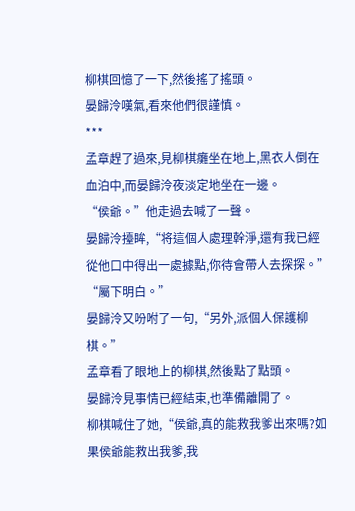柳棋回憶了一下,然後搖了搖頭。
晏歸泠嘆氣,看來他們很謹慎。
***
孟章趕了過來,見柳棋癱坐在地上,黑衣人倒在血泊中,而晏歸泠夜淡定地坐在一邊。
“侯爺。”他走過去喊了一聲。
晏歸泠擡眸,“将這個人處理幹淨,還有我已經從他口中得出一處據點,你待會帶人去探探。”
“屬下明白。”
晏歸泠又吩咐了一句,“另外,派個人保護柳棋。”
孟章看了眼地上的柳棋,然後點了點頭。
晏歸泠見事情已經結束,也準備離開了。
柳棋喊住了她,“侯爺,真的能救我爹出來嗎?如果侯爺能救出我爹,我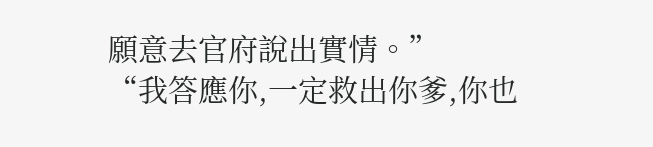願意去官府說出實情。”
“我答應你,一定救出你爹,你也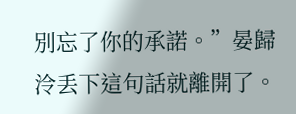別忘了你的承諾。”晏歸泠丢下這句話就離開了。